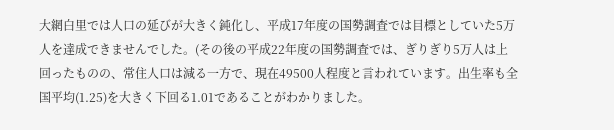大網白里では人口の延びが大きく鈍化し、平成17年度の国勢調査では目標としていた5万人を達成できませんでした。(その後の平成22年度の国勢調査では、ぎりぎり5万人は上回ったものの、常住人口は減る一方で、現在49500人程度と言われています。出生率も全国平均(1.25)を大きく下回る1.01であることがわかりました。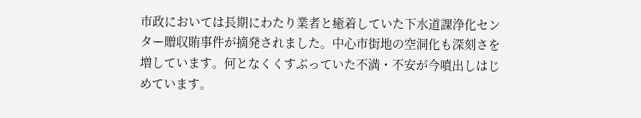市政においては長期にわたり業者と癒着していた下水道課浄化センター贈収賄事件が摘発されました。中心市街地の空洞化も深刻さを増しています。何となくくすぶっていた不満・不安が今噴出しはじめています。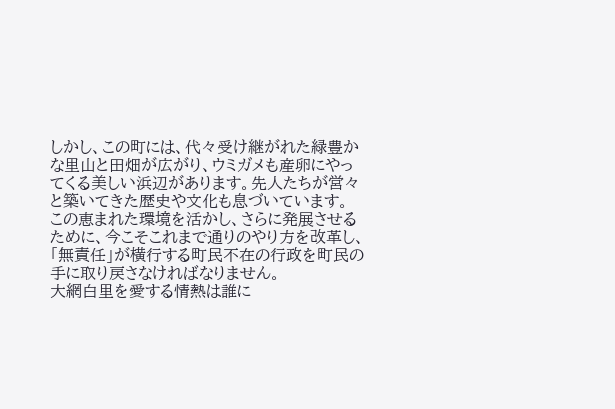しかし、この町には、代々受け継がれた緑豊かな里山と田畑が広がり、ウミガメも産卵にやってくる美しい浜辺があります。先人たちが営々と築いてきた歴史や文化も息づいています。
この恵まれた環境を活かし、さらに発展させるために、今こそこれまで通りのやり方を改革し、「無責任」が横行する町民不在の行政を町民の手に取り戻さなければなりません。
大網白里を愛する情熱は誰に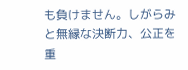も負けません。しがらみと無縁な決断力、公正を重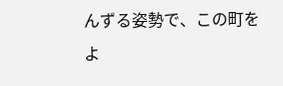んずる姿勢で、この町をよ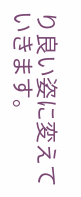り良い姿に変えていきます。